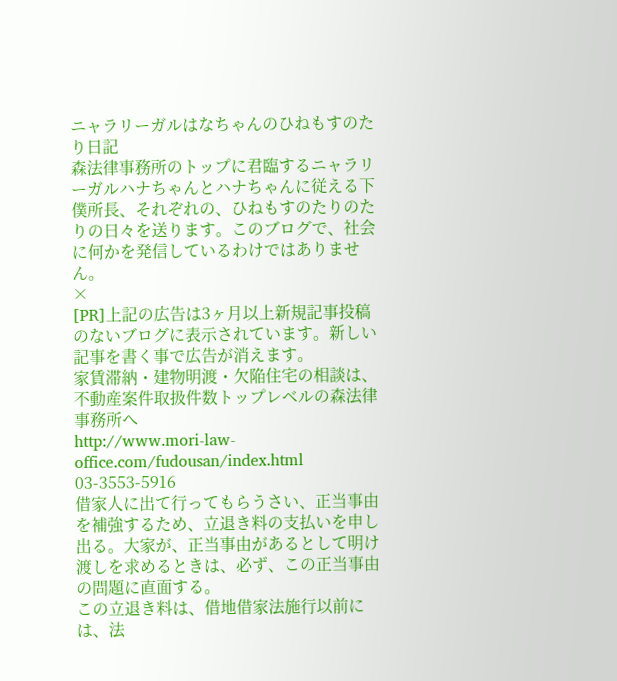ニャラリーガルはなちゃんのひねもすのたり日記
森法律事務所のトップに君臨するニャラリーガルハナちゃんとハナちゃんに従える下僕所長、それぞれの、ひねもすのたりのたりの日々を送ります。このブログで、社会に何かを発信しているわけではありません。
×
[PR]上記の広告は3ヶ月以上新規記事投稿のないブログに表示されています。新しい記事を書く事で広告が消えます。
家賃滞納・建物明渡・欠陥住宅の相談は、不動産案件取扱件数トップレベルの森法律事務所へ
http://www.mori-law-office.com/fudousan/index.html
03-3553-5916
借家人に出て行ってもらうさい、正当事由を補強するため、立退き料の支払いを申し出る。大家が、正当事由があるとして明け渡しを求めるときは、必ず、この正当事由の問題に直面する。
この立退き料は、借地借家法施行以前には、法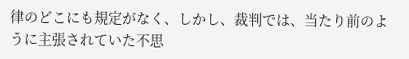律のどこにも規定がなく、しかし、裁判では、当たり前のように主張されていた不思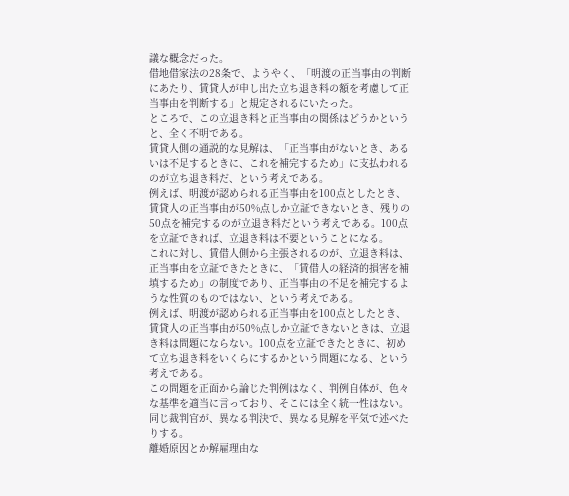議な概念だった。
借地借家法の28条で、ようやく、「明渡の正当事由の判断にあたり、賃貸人が申し出た立ち退き料の額を考慮して正当事由を判断する」と規定されるにいたった。
ところで、この立退き料と正当事由の関係はどうかというと、全く不明である。
賃貸人側の通説的な見解は、「正当事由がないとき、あるいは不足するときに、これを補完するため」に支払われるのが立ち退き料だ、という考えである。
例えば、明渡が認められる正当事由を100点としたとき、賃貸人の正当事由が50%点しか立証できないとき、残りの50点を補完するのが立退き料だという考えである。100点を立証できれば、立退き料は不要ということになる。
これに対し、賃借人側から主張されるのが、立退き料は、正当事由を立証できたときに、「賃借人の経済的損害を補填するため」の制度であり、正当事由の不足を補完するような性質のものではない、という考えである。
例えば、明渡が認められる正当事由を100点としたとき、賃貸人の正当事由が50%点しか立証できないときは、立退き料は問題にならない。100点を立証できたときに、初めて立ち退き料をいくらにするかという問題になる、という考えである。
この問題を正面から論じた判例はなく、判例自体が、色々な基準を適当に言っており、そこには全く統一性はない。同じ裁判官が、異なる判決で、異なる見解を平気で述べたりする。
離婚原因とか解雇理由な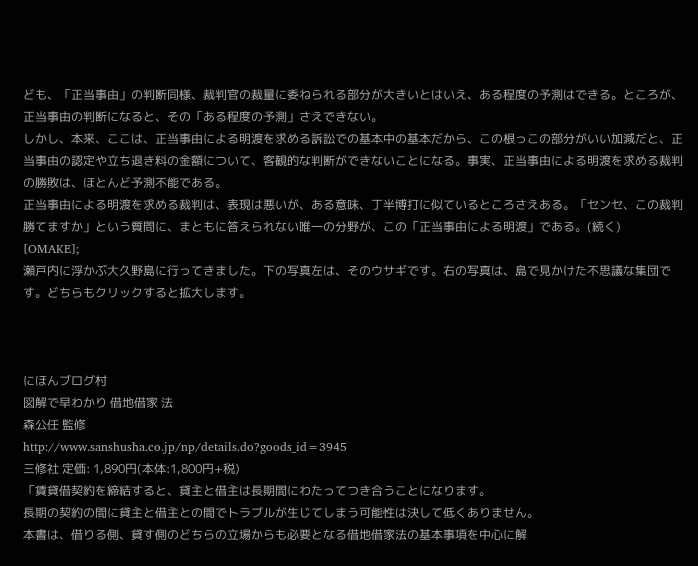ども、「正当事由」の判断同様、裁判官の裁量に委ねられる部分が大きいとはいえ、ある程度の予測はできる。ところが、正当事由の判断になると、その「ある程度の予測」さえできない。
しかし、本来、ここは、正当事由による明渡を求める訴訟での基本中の基本だから、この根っこの部分がいい加減だと、正当事由の認定や立ち退き料の金額について、客観的な判断ができないことになる。事実、正当事由による明渡を求める裁判の勝敗は、ほとんど予測不能である。
正当事由による明渡を求める裁判は、表現は悪いが、ある意味、丁半博打に似ているところさえある。「センセ、この裁判勝てますか」という質問に、まともに答えられない唯一の分野が、この「正当事由による明渡」である。(続く)
[OMAKE];
瀬戸内に浮かぶ大久野島に行ってきました。下の写真左は、そのウサギです。右の写真は、島で見かけた不思議な集団です。どちらもクリックすると拡大します。



にほんブログ村
図解で早わかり 借地借家 法
森公任 監修
http://www.sanshusha.co.jp/np/details.do?goods_id=3945
三修社 定価: 1,890円(本体:1,800円+税)
「賃貸借契約を締結すると、貸主と借主は長期間にわたってつき合うことになります。
長期の契約の間に貸主と借主との間でトラブルが生じてしまう可能性は決して低くありません。
本書は、借りる側、貸す側のどちらの立場からも必要となる借地借家法の基本事項を中心に解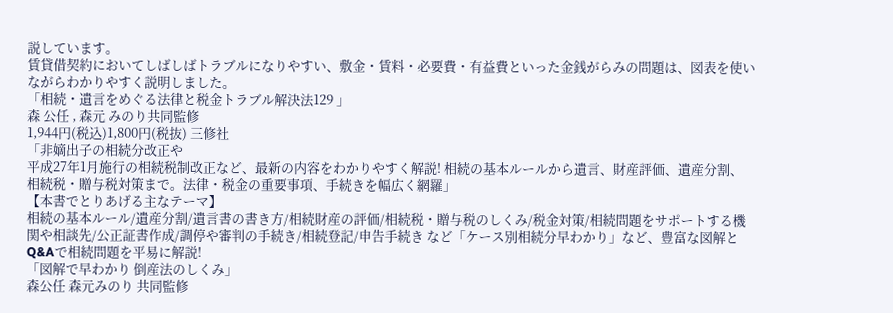説しています。
賃貸借契約においてしばしばトラブルになりやすい、敷金・賃料・必要費・有益費といった金銭がらみの問題は、図表を使いながらわかりやすく説明しました。
「相続・遺言をめぐる法律と税金トラブル解決法129 」
森 公任 , 森元 みのり共同監修
1,944円(税込)1,800円(税抜) 三修社
「非嫡出子の相続分改正や
平成27年1月施行の相続税制改正など、最新の内容をわかりやすく解説! 相続の基本ルールから遺言、財産評価、遺産分割、 相続税・贈与税対策まで。法律・税金の重要事項、手続きを幅広く網羅」
【本書でとりあげる主なテーマ】
相続の基本ルール/遺産分割/遺言書の書き方/相続財産の評価/相続税・贈与税のしくみ/税金対策/相続問題をサポートする機関や相談先/公正証書作成/調停や審判の手続き/相続登記/申告手続き など「ケース別相続分早わかり」など、豊富な図解とQ&Aで相続問題を平易に解説!
「図解で早わかり 倒産法のしくみ」
森公任 森元みのり 共同監修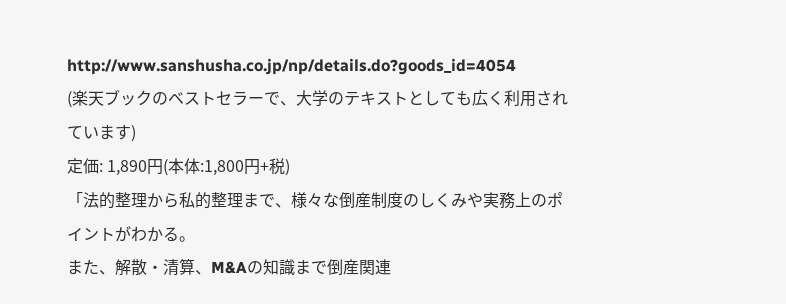http://www.sanshusha.co.jp/np/details.do?goods_id=4054
(楽天ブックのベストセラーで、大学のテキストとしても広く利用されています)
定価: 1,890円(本体:1,800円+税)
「法的整理から私的整理まで、様々な倒産制度のしくみや実務上のポイントがわかる。
また、解散・清算、M&Aの知識まで倒産関連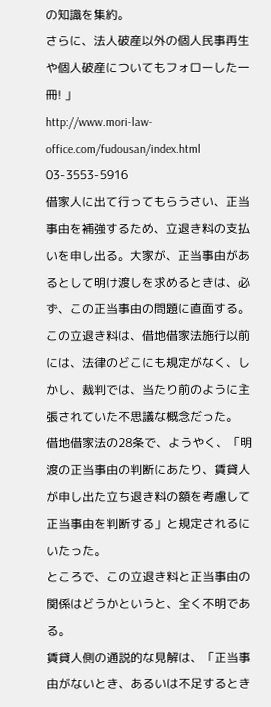の知識を集約。
さらに、法人破産以外の個人民事再生や個人破産についてもフォローした一冊! 」
http://www.mori-law-office.com/fudousan/index.html
03-3553-5916
借家人に出て行ってもらうさい、正当事由を補強するため、立退き料の支払いを申し出る。大家が、正当事由があるとして明け渡しを求めるときは、必ず、この正当事由の問題に直面する。
この立退き料は、借地借家法施行以前には、法律のどこにも規定がなく、しかし、裁判では、当たり前のように主張されていた不思議な概念だった。
借地借家法の28条で、ようやく、「明渡の正当事由の判断にあたり、賃貸人が申し出た立ち退き料の額を考慮して正当事由を判断する」と規定されるにいたった。
ところで、この立退き料と正当事由の関係はどうかというと、全く不明である。
賃貸人側の通説的な見解は、「正当事由がないとき、あるいは不足するとき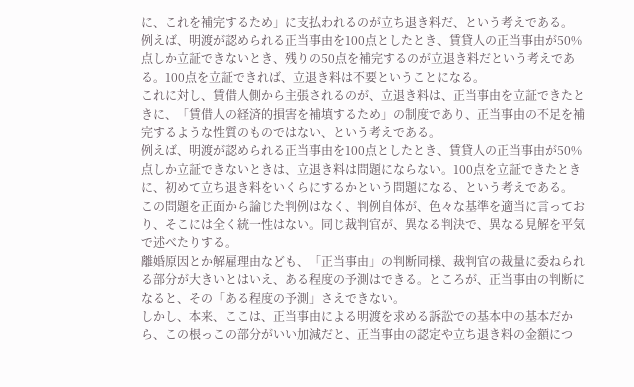に、これを補完するため」に支払われるのが立ち退き料だ、という考えである。
例えば、明渡が認められる正当事由を100点としたとき、賃貸人の正当事由が50%点しか立証できないとき、残りの50点を補完するのが立退き料だという考えである。100点を立証できれば、立退き料は不要ということになる。
これに対し、賃借人側から主張されるのが、立退き料は、正当事由を立証できたときに、「賃借人の経済的損害を補填するため」の制度であり、正当事由の不足を補完するような性質のものではない、という考えである。
例えば、明渡が認められる正当事由を100点としたとき、賃貸人の正当事由が50%点しか立証できないときは、立退き料は問題にならない。100点を立証できたときに、初めて立ち退き料をいくらにするかという問題になる、という考えである。
この問題を正面から論じた判例はなく、判例自体が、色々な基準を適当に言っており、そこには全く統一性はない。同じ裁判官が、異なる判決で、異なる見解を平気で述べたりする。
離婚原因とか解雇理由なども、「正当事由」の判断同様、裁判官の裁量に委ねられる部分が大きいとはいえ、ある程度の予測はできる。ところが、正当事由の判断になると、その「ある程度の予測」さえできない。
しかし、本来、ここは、正当事由による明渡を求める訴訟での基本中の基本だから、この根っこの部分がいい加減だと、正当事由の認定や立ち退き料の金額につ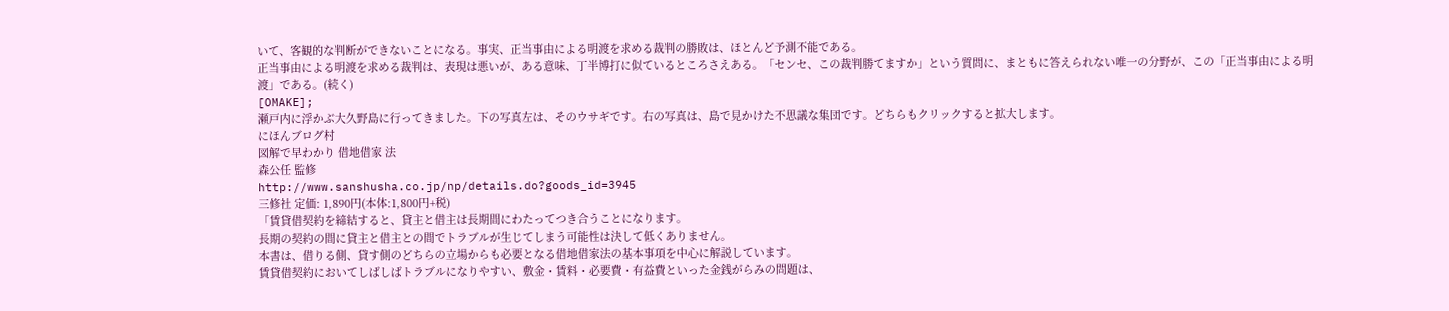いて、客観的な判断ができないことになる。事実、正当事由による明渡を求める裁判の勝敗は、ほとんど予測不能である。
正当事由による明渡を求める裁判は、表現は悪いが、ある意味、丁半博打に似ているところさえある。「センセ、この裁判勝てますか」という質問に、まともに答えられない唯一の分野が、この「正当事由による明渡」である。(続く)
[OMAKE];
瀬戸内に浮かぶ大久野島に行ってきました。下の写真左は、そのウサギです。右の写真は、島で見かけた不思議な集団です。どちらもクリックすると拡大します。
にほんブログ村
図解で早わかり 借地借家 法
森公任 監修
http://www.sanshusha.co.jp/np/details.do?goods_id=3945
三修社 定価: 1,890円(本体:1,800円+税)
「賃貸借契約を締結すると、貸主と借主は長期間にわたってつき合うことになります。
長期の契約の間に貸主と借主との間でトラブルが生じてしまう可能性は決して低くありません。
本書は、借りる側、貸す側のどちらの立場からも必要となる借地借家法の基本事項を中心に解説しています。
賃貸借契約においてしばしばトラブルになりやすい、敷金・賃料・必要費・有益費といった金銭がらみの問題は、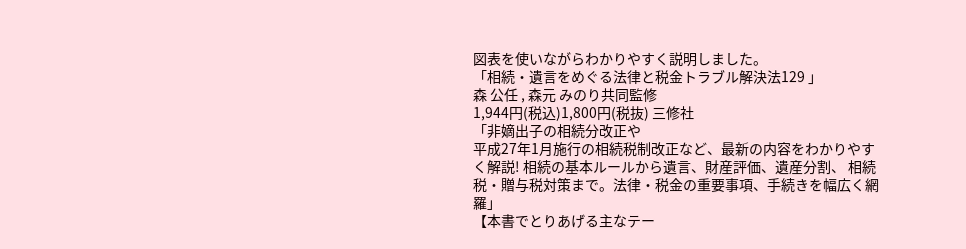図表を使いながらわかりやすく説明しました。
「相続・遺言をめぐる法律と税金トラブル解決法129 」
森 公任 , 森元 みのり共同監修
1,944円(税込)1,800円(税抜) 三修社
「非嫡出子の相続分改正や
平成27年1月施行の相続税制改正など、最新の内容をわかりやすく解説! 相続の基本ルールから遺言、財産評価、遺産分割、 相続税・贈与税対策まで。法律・税金の重要事項、手続きを幅広く網羅」
【本書でとりあげる主なテー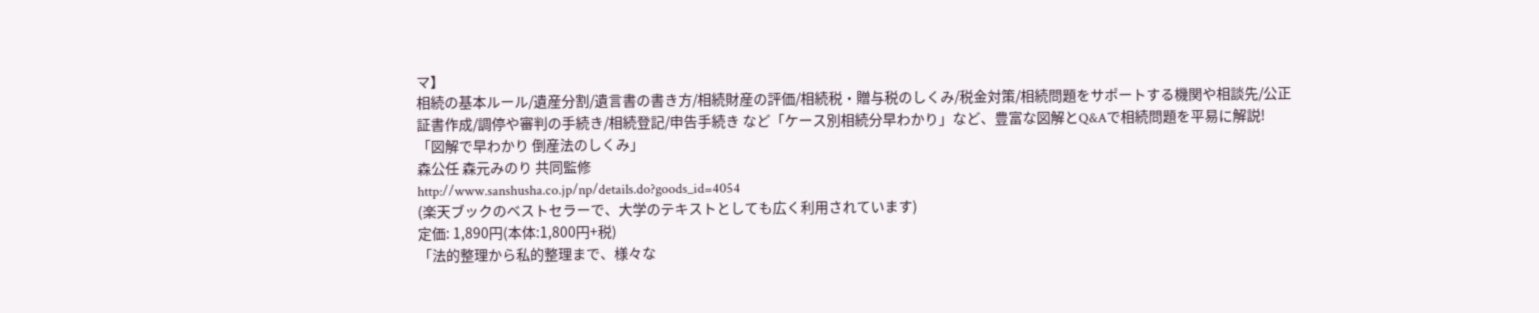マ】
相続の基本ルール/遺産分割/遺言書の書き方/相続財産の評価/相続税・贈与税のしくみ/税金対策/相続問題をサポートする機関や相談先/公正証書作成/調停や審判の手続き/相続登記/申告手続き など「ケース別相続分早わかり」など、豊富な図解とQ&Aで相続問題を平易に解説!
「図解で早わかり 倒産法のしくみ」
森公任 森元みのり 共同監修
http://www.sanshusha.co.jp/np/details.do?goods_id=4054
(楽天ブックのベストセラーで、大学のテキストとしても広く利用されています)
定価: 1,890円(本体:1,800円+税)
「法的整理から私的整理まで、様々な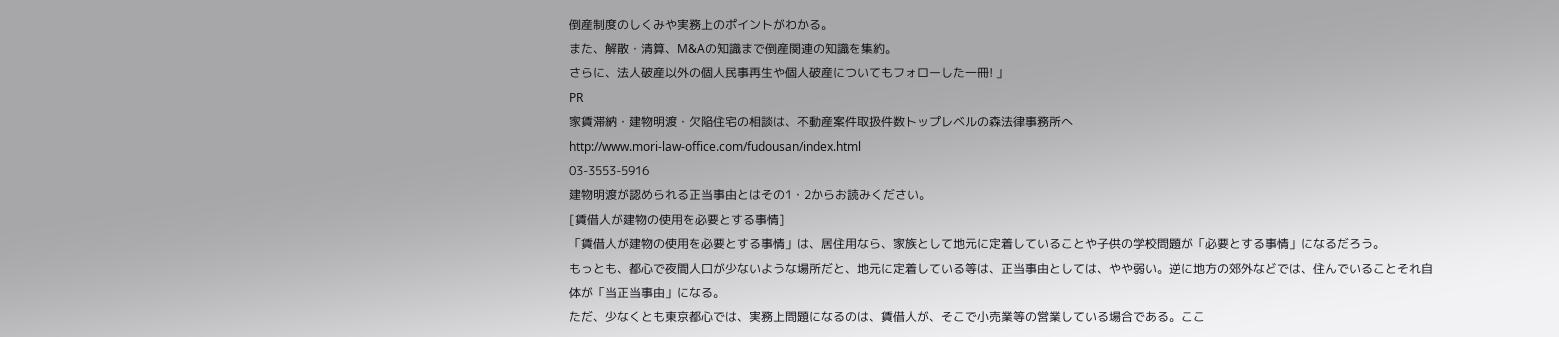倒産制度のしくみや実務上のポイントがわかる。
また、解散・清算、M&Aの知識まで倒産関連の知識を集約。
さらに、法人破産以外の個人民事再生や個人破産についてもフォローした一冊! 」
PR
家賃滞納・建物明渡・欠陥住宅の相談は、不動産案件取扱件数トップレベルの森法律事務所へ
http://www.mori-law-office.com/fudousan/index.html
03-3553-5916
建物明渡が認められる正当事由とはその1・2からお読みください。
[賃借人が建物の使用を必要とする事情]
「賃借人が建物の使用を必要とする事情」は、居住用なら、家族として地元に定着していることや子供の学校問題が「必要とする事情」になるだろう。
もっとも、都心で夜間人口が少ないような場所だと、地元に定着している等は、正当事由としては、やや弱い。逆に地方の郊外などでは、住んでいることそれ自体が「当正当事由」になる。
ただ、少なくとも東京都心では、実務上問題になるのは、賃借人が、そこで小売業等の営業している場合である。ここ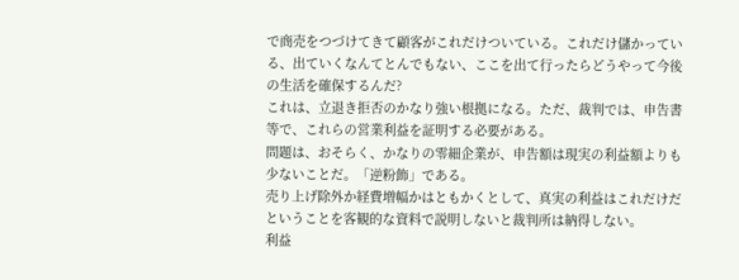で商売をつづけてきて顧客がこれだけついている。これだけ儲かっている、出ていくなんてとんでもない、ここを出て行ったらどうやって今後の生活を確保するんだ?
これは、立退き拒否のかなり強い根拠になる。ただ、裁判では、申告書等で、これらの営業利益を証明する必要がある。
問題は、おそらく、かなりの零細企業が、申告額は現実の利益額よりも少ないことだ。「逆粉飾」である。
売り上げ除外か経費増幅かはともかくとして、真実の利益はこれだけだということを客観的な資料で説明しないと裁判所は納得しない。
利益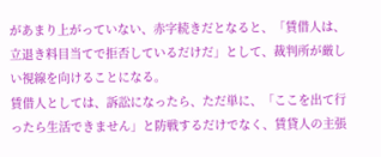があまり上がっていない、赤字続きだとなると、「賃借人は、立退き料目当てで拒否しているだけだ」として、裁判所が厳しい視線を向けることになる。
賃借人としては、訴訟になったら、ただ単に、「ここを出て行ったら生活できません」と防戦するだけでなく、賃貸人の主張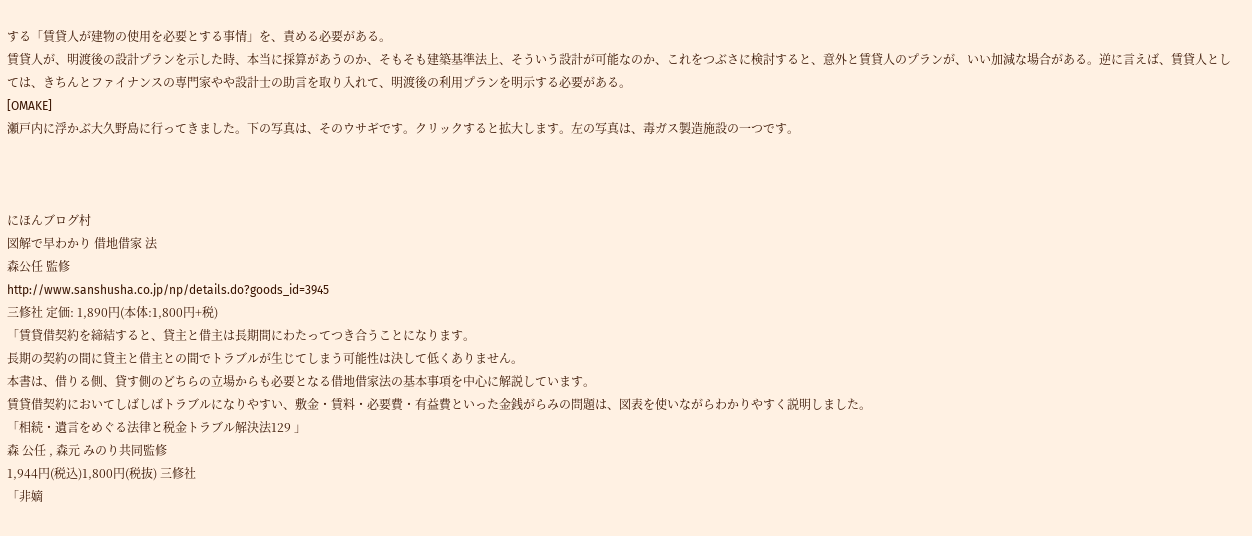する「賃貸人が建物の使用を必要とする事情」を、責める必要がある。
賃貸人が、明渡後の設計プランを示した時、本当に採算があうのか、そもそも建築基準法上、そういう設計が可能なのか、これをつぶさに検討すると、意外と賃貸人のプランが、いい加減な場合がある。逆に言えば、賃貸人としては、きちんとファイナンスの専門家やや設計士の助言を取り入れて、明渡後の利用プランを明示する必要がある。
[OMAKE]
瀬戸内に浮かぶ大久野島に行ってきました。下の写真は、そのウサギです。クリックすると拡大します。左の写真は、毒ガス製造施設の一つです。



にほんブログ村
図解で早わかり 借地借家 法
森公任 監修
http://www.sanshusha.co.jp/np/details.do?goods_id=3945
三修社 定価: 1,890円(本体:1,800円+税)
「賃貸借契約を締結すると、貸主と借主は長期間にわたってつき合うことになります。
長期の契約の間に貸主と借主との間でトラブルが生じてしまう可能性は決して低くありません。
本書は、借りる側、貸す側のどちらの立場からも必要となる借地借家法の基本事項を中心に解説しています。
賃貸借契約においてしばしばトラブルになりやすい、敷金・賃料・必要費・有益費といった金銭がらみの問題は、図表を使いながらわかりやすく説明しました。
「相続・遺言をめぐる法律と税金トラブル解決法129 」
森 公任 , 森元 みのり共同監修
1,944円(税込)1,800円(税抜) 三修社
「非嫡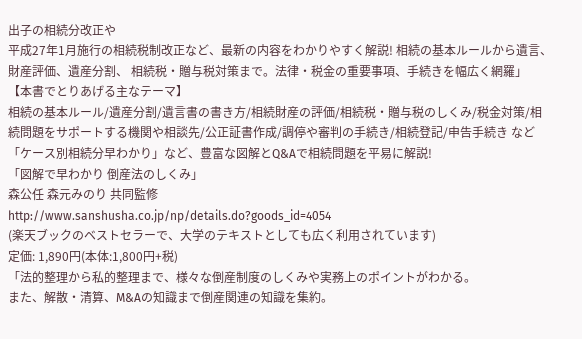出子の相続分改正や
平成27年1月施行の相続税制改正など、最新の内容をわかりやすく解説! 相続の基本ルールから遺言、財産評価、遺産分割、 相続税・贈与税対策まで。法律・税金の重要事項、手続きを幅広く網羅」
【本書でとりあげる主なテーマ】
相続の基本ルール/遺産分割/遺言書の書き方/相続財産の評価/相続税・贈与税のしくみ/税金対策/相続問題をサポートする機関や相談先/公正証書作成/調停や審判の手続き/相続登記/申告手続き など「ケース別相続分早わかり」など、豊富な図解とQ&Aで相続問題を平易に解説!
「図解で早わかり 倒産法のしくみ」
森公任 森元みのり 共同監修
http://www.sanshusha.co.jp/np/details.do?goods_id=4054
(楽天ブックのベストセラーで、大学のテキストとしても広く利用されています)
定価: 1,890円(本体:1,800円+税)
「法的整理から私的整理まで、様々な倒産制度のしくみや実務上のポイントがわかる。
また、解散・清算、M&Aの知識まで倒産関連の知識を集約。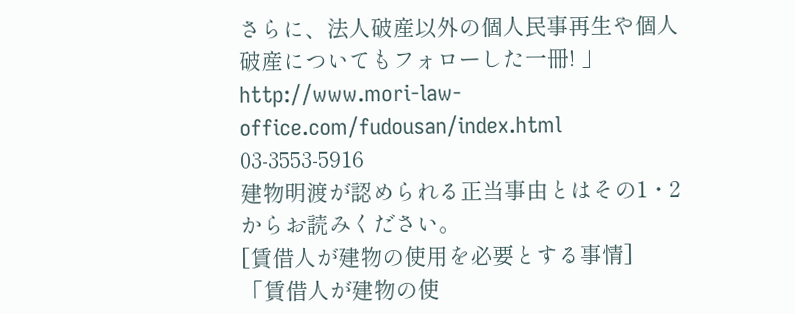さらに、法人破産以外の個人民事再生や個人破産についてもフォローした一冊! 」
http://www.mori-law-office.com/fudousan/index.html
03-3553-5916
建物明渡が認められる正当事由とはその1・2からお読みください。
[賃借人が建物の使用を必要とする事情]
「賃借人が建物の使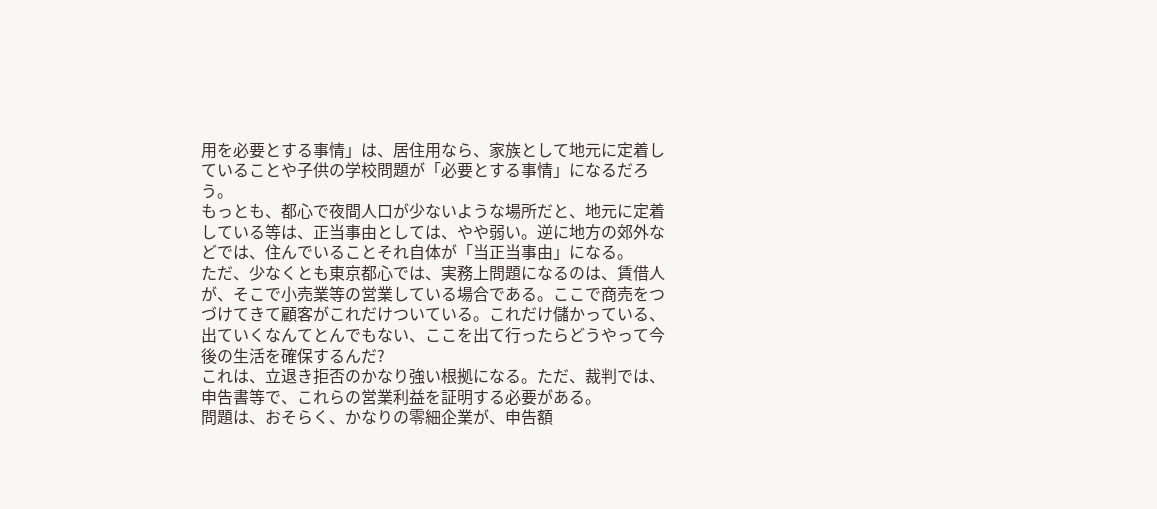用を必要とする事情」は、居住用なら、家族として地元に定着していることや子供の学校問題が「必要とする事情」になるだろう。
もっとも、都心で夜間人口が少ないような場所だと、地元に定着している等は、正当事由としては、やや弱い。逆に地方の郊外などでは、住んでいることそれ自体が「当正当事由」になる。
ただ、少なくとも東京都心では、実務上問題になるのは、賃借人が、そこで小売業等の営業している場合である。ここで商売をつづけてきて顧客がこれだけついている。これだけ儲かっている、出ていくなんてとんでもない、ここを出て行ったらどうやって今後の生活を確保するんだ?
これは、立退き拒否のかなり強い根拠になる。ただ、裁判では、申告書等で、これらの営業利益を証明する必要がある。
問題は、おそらく、かなりの零細企業が、申告額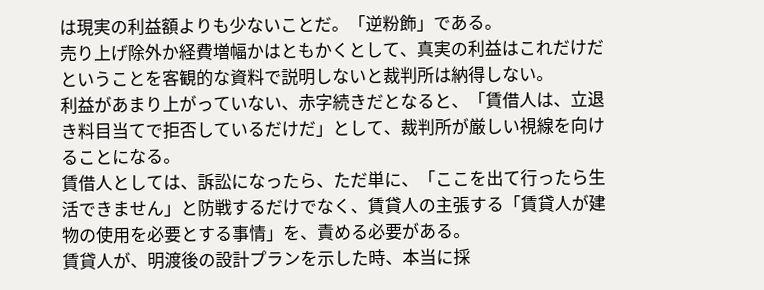は現実の利益額よりも少ないことだ。「逆粉飾」である。
売り上げ除外か経費増幅かはともかくとして、真実の利益はこれだけだということを客観的な資料で説明しないと裁判所は納得しない。
利益があまり上がっていない、赤字続きだとなると、「賃借人は、立退き料目当てで拒否しているだけだ」として、裁判所が厳しい視線を向けることになる。
賃借人としては、訴訟になったら、ただ単に、「ここを出て行ったら生活できません」と防戦するだけでなく、賃貸人の主張する「賃貸人が建物の使用を必要とする事情」を、責める必要がある。
賃貸人が、明渡後の設計プランを示した時、本当に採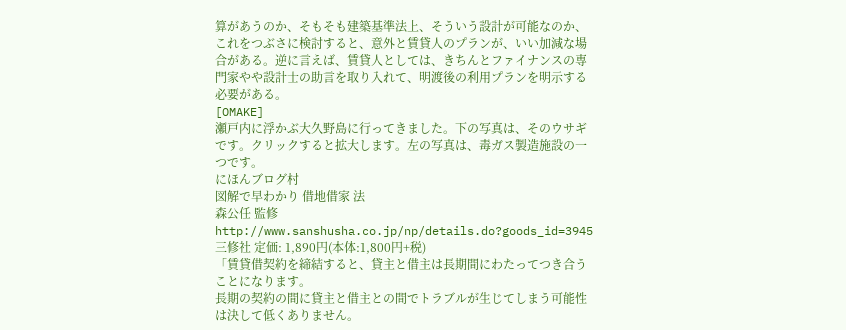算があうのか、そもそも建築基準法上、そういう設計が可能なのか、これをつぶさに検討すると、意外と賃貸人のプランが、いい加減な場合がある。逆に言えば、賃貸人としては、きちんとファイナンスの専門家やや設計士の助言を取り入れて、明渡後の利用プランを明示する必要がある。
[OMAKE]
瀬戸内に浮かぶ大久野島に行ってきました。下の写真は、そのウサギです。クリックすると拡大します。左の写真は、毒ガス製造施設の一つです。
にほんブログ村
図解で早わかり 借地借家 法
森公任 監修
http://www.sanshusha.co.jp/np/details.do?goods_id=3945
三修社 定価: 1,890円(本体:1,800円+税)
「賃貸借契約を締結すると、貸主と借主は長期間にわたってつき合うことになります。
長期の契約の間に貸主と借主との間でトラブルが生じてしまう可能性は決して低くありません。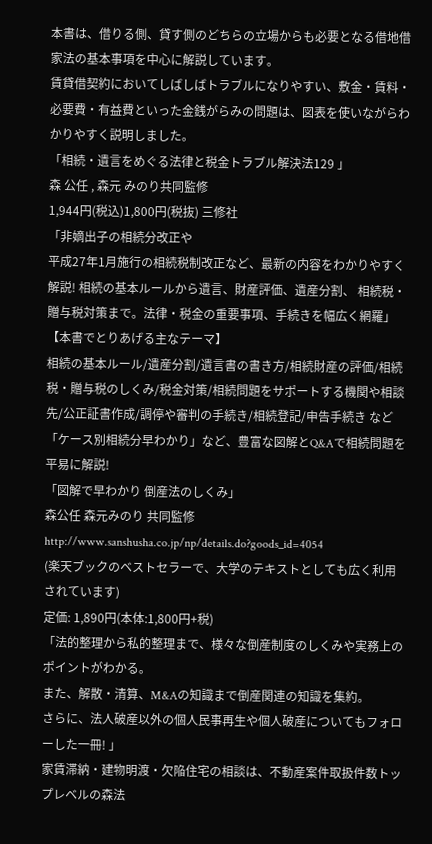本書は、借りる側、貸す側のどちらの立場からも必要となる借地借家法の基本事項を中心に解説しています。
賃貸借契約においてしばしばトラブルになりやすい、敷金・賃料・必要費・有益費といった金銭がらみの問題は、図表を使いながらわかりやすく説明しました。
「相続・遺言をめぐる法律と税金トラブル解決法129 」
森 公任 , 森元 みのり共同監修
1,944円(税込)1,800円(税抜) 三修社
「非嫡出子の相続分改正や
平成27年1月施行の相続税制改正など、最新の内容をわかりやすく解説! 相続の基本ルールから遺言、財産評価、遺産分割、 相続税・贈与税対策まで。法律・税金の重要事項、手続きを幅広く網羅」
【本書でとりあげる主なテーマ】
相続の基本ルール/遺産分割/遺言書の書き方/相続財産の評価/相続税・贈与税のしくみ/税金対策/相続問題をサポートする機関や相談先/公正証書作成/調停や審判の手続き/相続登記/申告手続き など「ケース別相続分早わかり」など、豊富な図解とQ&Aで相続問題を平易に解説!
「図解で早わかり 倒産法のしくみ」
森公任 森元みのり 共同監修
http://www.sanshusha.co.jp/np/details.do?goods_id=4054
(楽天ブックのベストセラーで、大学のテキストとしても広く利用されています)
定価: 1,890円(本体:1,800円+税)
「法的整理から私的整理まで、様々な倒産制度のしくみや実務上のポイントがわかる。
また、解散・清算、M&Aの知識まで倒産関連の知識を集約。
さらに、法人破産以外の個人民事再生や個人破産についてもフォローした一冊! 」
家賃滞納・建物明渡・欠陥住宅の相談は、不動産案件取扱件数トップレベルの森法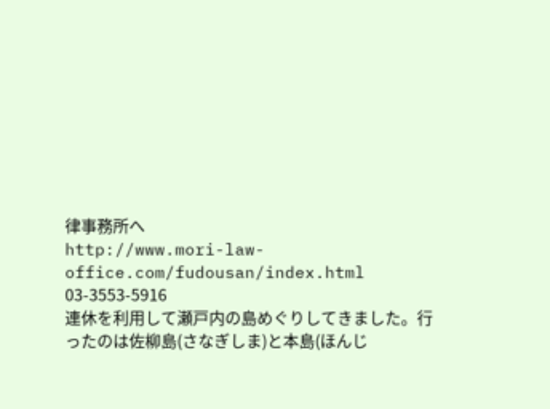律事務所へ
http://www.mori-law-office.com/fudousan/index.html
03-3553-5916
連休を利用して瀬戸内の島めぐりしてきました。行ったのは佐柳島(さなぎしま)と本島(ほんじ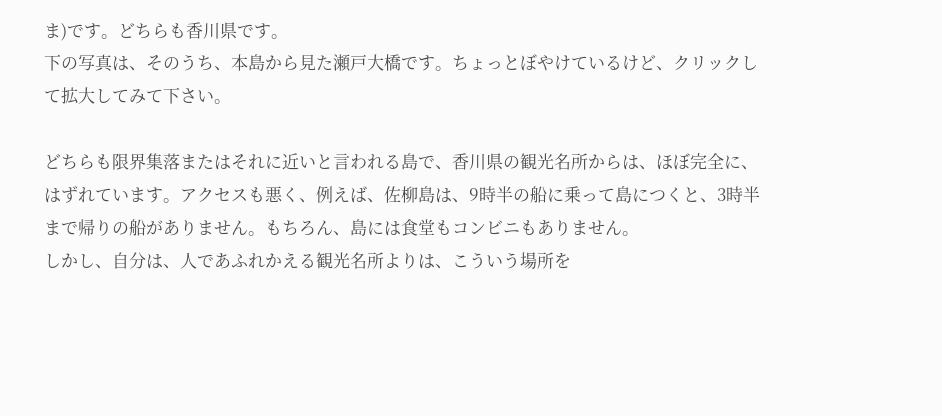ま)です。どちらも香川県です。
下の写真は、そのうち、本島から見た瀬戸大橋です。ちょっとぼやけているけど、クリックして拡大してみて下さい。

どちらも限界集落またはそれに近いと言われる島で、香川県の観光名所からは、ほぼ完全に、はずれています。アクセスも悪く、例えば、佐柳島は、9時半の船に乗って島につくと、3時半まで帰りの船がありません。もちろん、島には食堂もコンビニもありません。
しかし、自分は、人であふれかえる観光名所よりは、こういう場所を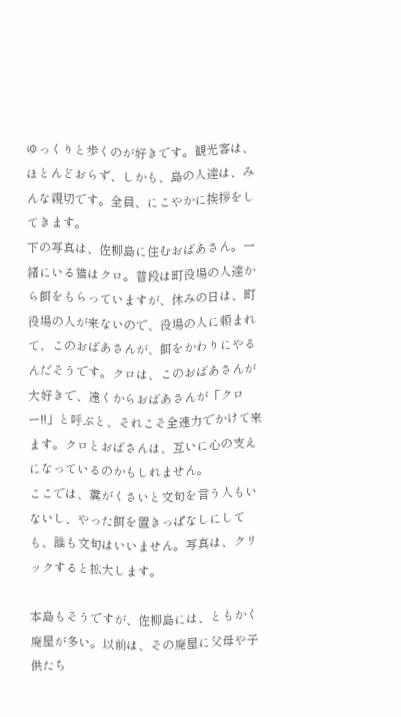ゆっくりと歩くのが好きです。観光客は、ほとんどおらず、しかも、島の人達は、みんな親切です。全員、にこやかに挨拶をしてきます。
下の写真は、佐柳島に住むおばあさん。一緒にいる猫はクロ。普段は町役場の人達から餌をもらっていますが、休みの日は、町役場の人が来ないので、役場の人に頼まれて、このおばあさんが、餌をかわりにやるんだそうです。クロは、このおばあさんが大好きで、遠くからおばあさんが「クロー!!」と呼ぶと、それこそ全速力でかけて来ます。クロとおばさんは、互いに心の支えになっているのかもしれません。
ここでは、糞がくさいと文句を言う人もいないし、やった餌を置きっぱなしにしても、誰も文句はいいません。写真は、クリックすると拡大します。

本島もそうですが、佐柳島には、ともかく廃屋が多い。以前は、その廃屋に父母や子供たち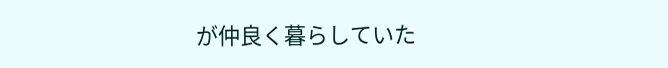が仲良く暮らしていた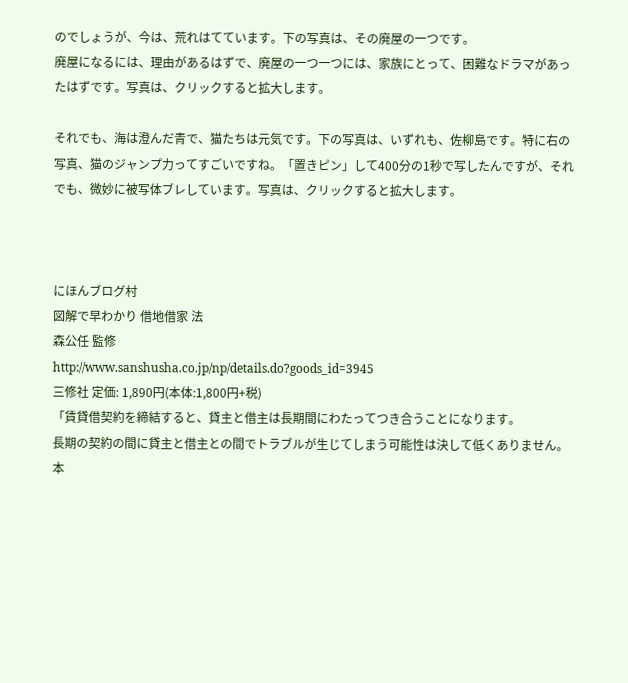のでしょうが、今は、荒れはてています。下の写真は、その廃屋の一つです。
廃屋になるには、理由があるはずで、廃屋の一つ一つには、家族にとって、困難なドラマがあったはずです。写真は、クリックすると拡大します。

それでも、海は澄んだ青で、猫たちは元気です。下の写真は、いずれも、佐柳島です。特に右の写真、猫のジャンプ力ってすごいですね。「置きピン」して400分の1秒で写したんですが、それでも、微妙に被写体ブレしています。写真は、クリックすると拡大します。



にほんブログ村
図解で早わかり 借地借家 法
森公任 監修
http://www.sanshusha.co.jp/np/details.do?goods_id=3945
三修社 定価: 1,890円(本体:1,800円+税)
「賃貸借契約を締結すると、貸主と借主は長期間にわたってつき合うことになります。
長期の契約の間に貸主と借主との間でトラブルが生じてしまう可能性は決して低くありません。
本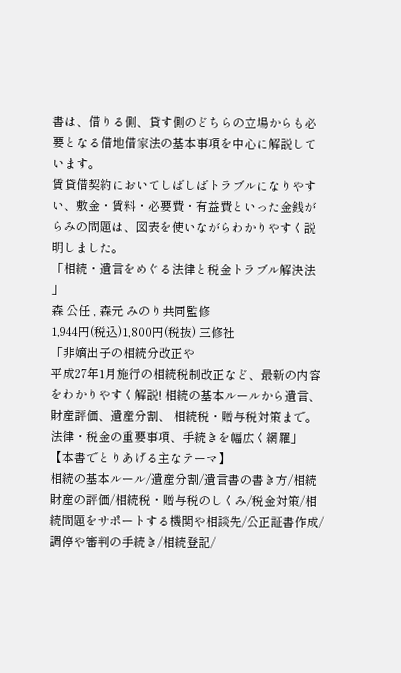書は、借りる側、貸す側のどちらの立場からも必要となる借地借家法の基本事項を中心に解説しています。
賃貸借契約においてしばしばトラブルになりやすい、敷金・賃料・必要費・有益費といった金銭がらみの問題は、図表を使いながらわかりやすく説明しました。
「相続・遺言をめぐる法律と税金トラブル解決法 」
森 公任 , 森元 みのり共同監修
1,944円(税込)1,800円(税抜) 三修社
「非嫡出子の相続分改正や
平成27年1月施行の相続税制改正など、最新の内容をわかりやすく解説! 相続の基本ルールから遺言、財産評価、遺産分割、 相続税・贈与税対策まで。法律・税金の重要事項、手続きを幅広く網羅」
【本書でとりあげる主なテーマ】
相続の基本ルール/遺産分割/遺言書の書き方/相続財産の評価/相続税・贈与税のしくみ/税金対策/相続問題をサポートする機関や相談先/公正証書作成/調停や審判の手続き/相続登記/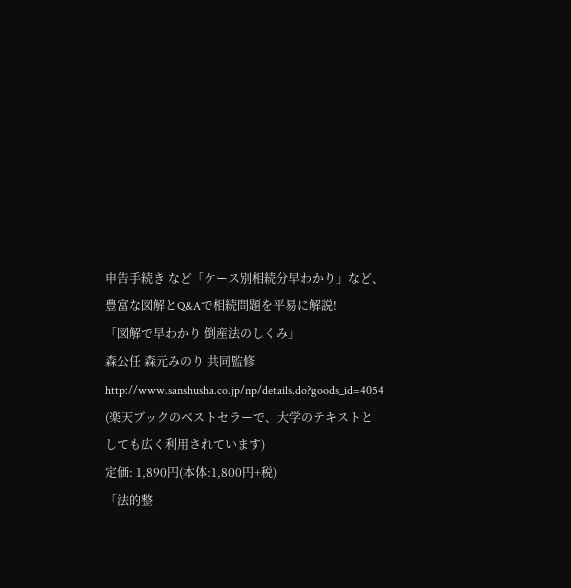申告手続き など「ケース別相続分早わかり」など、豊富な図解とQ&Aで相続問題を平易に解説!
「図解で早わかり 倒産法のしくみ」
森公任 森元みのり 共同監修
http://www.sanshusha.co.jp/np/details.do?goods_id=4054
(楽天ブックのベストセラーで、大学のテキストとしても広く利用されています)
定価: 1,890円(本体:1,800円+税)
「法的整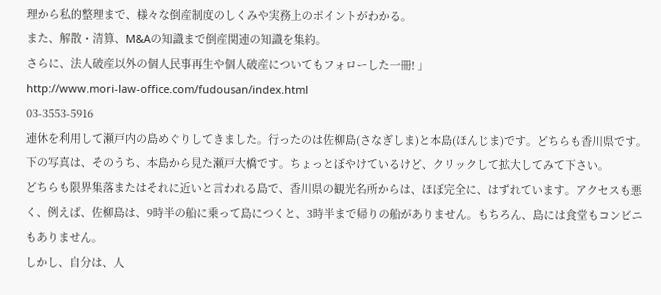理から私的整理まで、様々な倒産制度のしくみや実務上のポイントがわかる。
また、解散・清算、M&Aの知識まで倒産関連の知識を集約。
さらに、法人破産以外の個人民事再生や個人破産についてもフォローした一冊! 」
http://www.mori-law-office.com/fudousan/index.html
03-3553-5916
連休を利用して瀬戸内の島めぐりしてきました。行ったのは佐柳島(さなぎしま)と本島(ほんじま)です。どちらも香川県です。
下の写真は、そのうち、本島から見た瀬戸大橋です。ちょっとぼやけているけど、クリックして拡大してみて下さい。
どちらも限界集落またはそれに近いと言われる島で、香川県の観光名所からは、ほぼ完全に、はずれています。アクセスも悪く、例えば、佐柳島は、9時半の船に乗って島につくと、3時半まで帰りの船がありません。もちろん、島には食堂もコンビニもありません。
しかし、自分は、人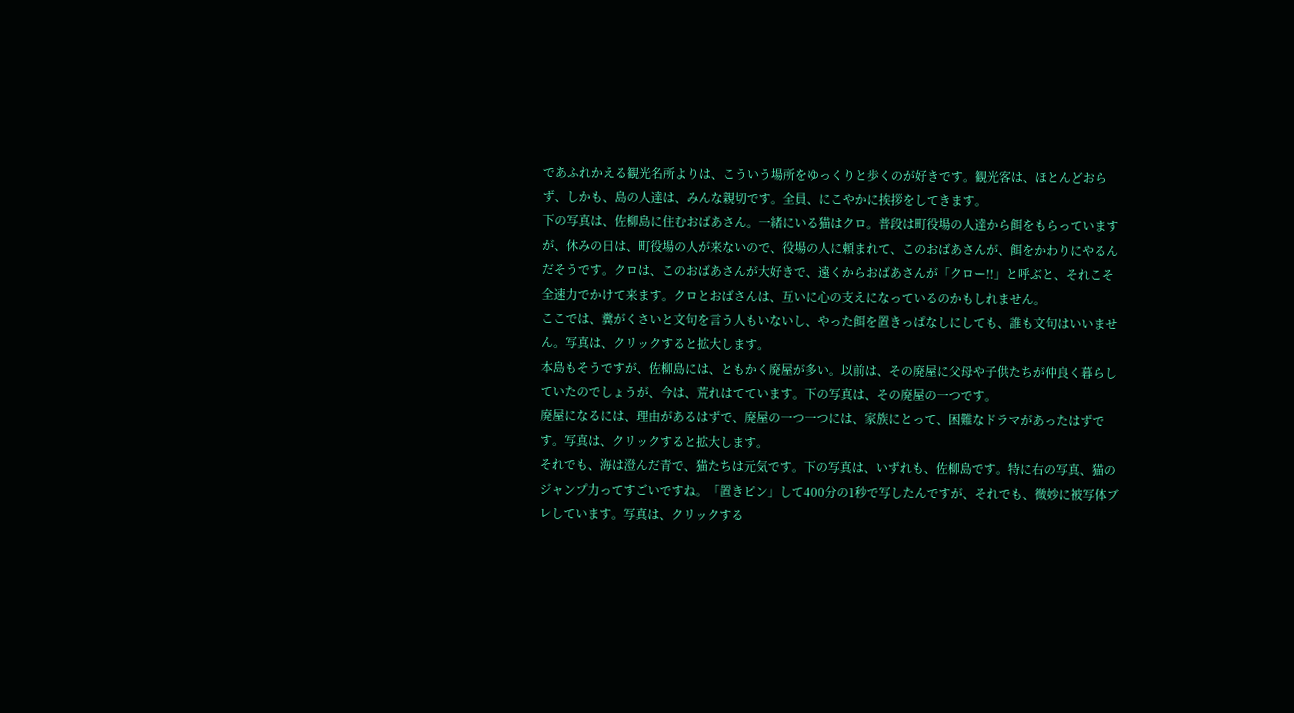であふれかえる観光名所よりは、こういう場所をゆっくりと歩くのが好きです。観光客は、ほとんどおらず、しかも、島の人達は、みんな親切です。全員、にこやかに挨拶をしてきます。
下の写真は、佐柳島に住むおばあさん。一緒にいる猫はクロ。普段は町役場の人達から餌をもらっていますが、休みの日は、町役場の人が来ないので、役場の人に頼まれて、このおばあさんが、餌をかわりにやるんだそうです。クロは、このおばあさんが大好きで、遠くからおばあさんが「クロー!!」と呼ぶと、それこそ全速力でかけて来ます。クロとおばさんは、互いに心の支えになっているのかもしれません。
ここでは、糞がくさいと文句を言う人もいないし、やった餌を置きっぱなしにしても、誰も文句はいいません。写真は、クリックすると拡大します。
本島もそうですが、佐柳島には、ともかく廃屋が多い。以前は、その廃屋に父母や子供たちが仲良く暮らしていたのでしょうが、今は、荒れはてています。下の写真は、その廃屋の一つです。
廃屋になるには、理由があるはずで、廃屋の一つ一つには、家族にとって、困難なドラマがあったはずです。写真は、クリックすると拡大します。
それでも、海は澄んだ青で、猫たちは元気です。下の写真は、いずれも、佐柳島です。特に右の写真、猫のジャンプ力ってすごいですね。「置きピン」して400分の1秒で写したんですが、それでも、微妙に被写体ブレしています。写真は、クリックする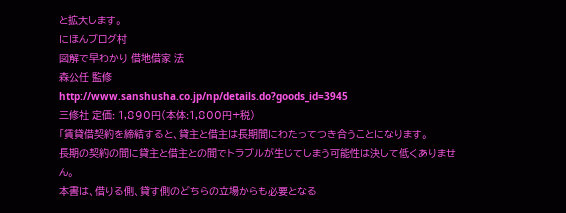と拡大します。
にほんブログ村
図解で早わかり 借地借家 法
森公任 監修
http://www.sanshusha.co.jp/np/details.do?goods_id=3945
三修社 定価: 1,890円(本体:1,800円+税)
「賃貸借契約を締結すると、貸主と借主は長期間にわたってつき合うことになります。
長期の契約の間に貸主と借主との間でトラブルが生じてしまう可能性は決して低くありません。
本書は、借りる側、貸す側のどちらの立場からも必要となる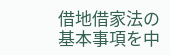借地借家法の基本事項を中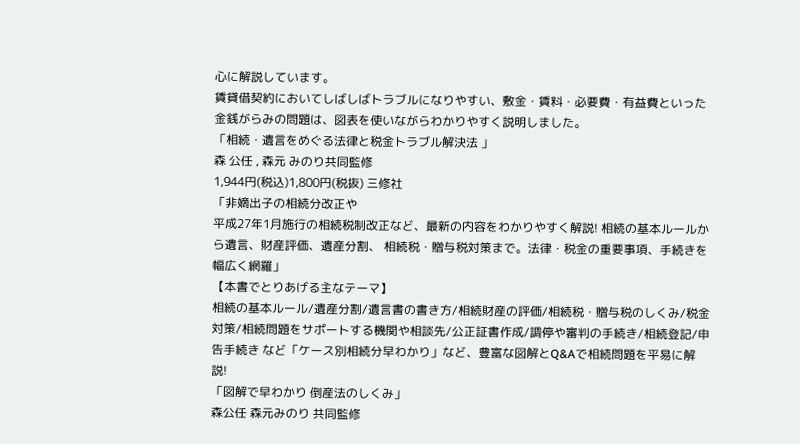心に解説しています。
賃貸借契約においてしばしばトラブルになりやすい、敷金・賃料・必要費・有益費といった金銭がらみの問題は、図表を使いながらわかりやすく説明しました。
「相続・遺言をめぐる法律と税金トラブル解決法 」
森 公任 , 森元 みのり共同監修
1,944円(税込)1,800円(税抜) 三修社
「非嫡出子の相続分改正や
平成27年1月施行の相続税制改正など、最新の内容をわかりやすく解説! 相続の基本ルールから遺言、財産評価、遺産分割、 相続税・贈与税対策まで。法律・税金の重要事項、手続きを幅広く網羅」
【本書でとりあげる主なテーマ】
相続の基本ルール/遺産分割/遺言書の書き方/相続財産の評価/相続税・贈与税のしくみ/税金対策/相続問題をサポートする機関や相談先/公正証書作成/調停や審判の手続き/相続登記/申告手続き など「ケース別相続分早わかり」など、豊富な図解とQ&Aで相続問題を平易に解説!
「図解で早わかり 倒産法のしくみ」
森公任 森元みのり 共同監修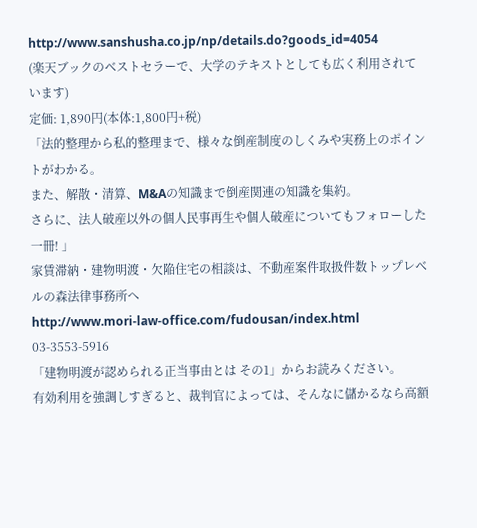http://www.sanshusha.co.jp/np/details.do?goods_id=4054
(楽天ブックのベストセラーで、大学のテキストとしても広く利用されています)
定価: 1,890円(本体:1,800円+税)
「法的整理から私的整理まで、様々な倒産制度のしくみや実務上のポイントがわかる。
また、解散・清算、M&Aの知識まで倒産関連の知識を集約。
さらに、法人破産以外の個人民事再生や個人破産についてもフォローした一冊! 」
家賃滞納・建物明渡・欠陥住宅の相談は、不動産案件取扱件数トップレベルの森法律事務所へ
http://www.mori-law-office.com/fudousan/index.html
03-3553-5916
「建物明渡が認められる正当事由とは その1」からお読みください。
有効利用を強調しすぎると、裁判官によっては、そんなに儲かるなら高額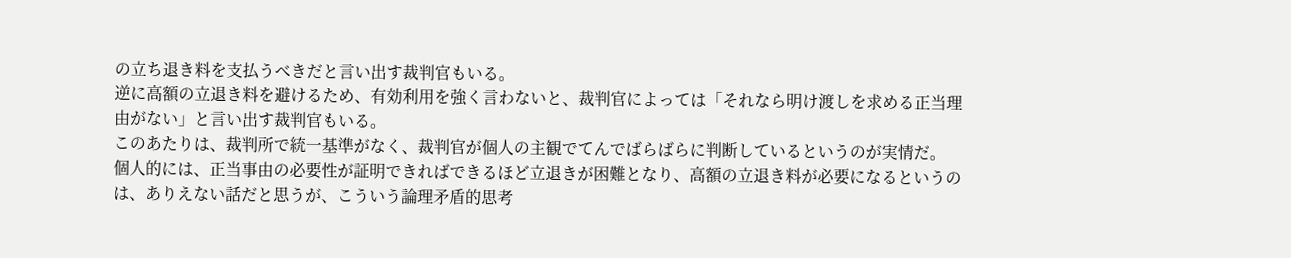の立ち退き料を支払うべきだと言い出す裁判官もいる。
逆に高額の立退き料を避けるため、有効利用を強く言わないと、裁判官によっては「それなら明け渡しを求める正当理由がない」と言い出す裁判官もいる。
このあたりは、裁判所で統一基準がなく、裁判官が個人の主観でてんでばらばらに判断しているというのが実情だ。
個人的には、正当事由の必要性が証明できればできるほど立退きが困難となり、高額の立退き料が必要になるというのは、ありえない話だと思うが、こういう論理矛盾的思考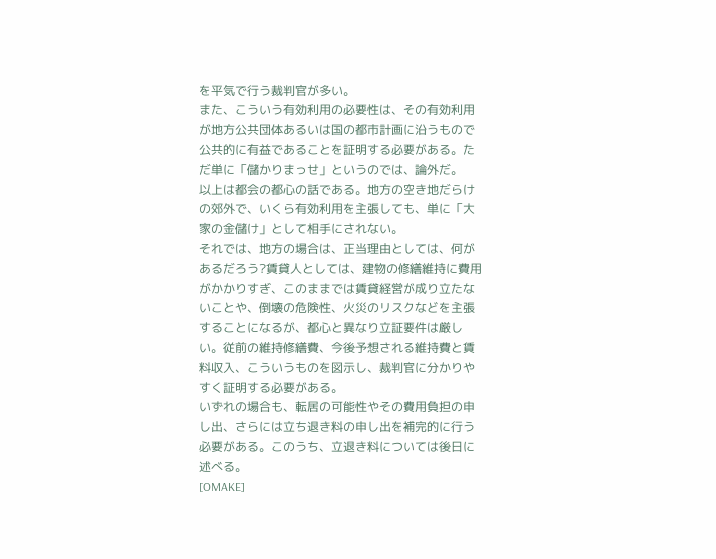を平気で行う裁判官が多い。
また、こういう有効利用の必要性は、その有効利用が地方公共団体あるいは国の都市計画に沿うもので公共的に有益であることを証明する必要がある。ただ単に「儲かりまっせ」というのでは、論外だ。
以上は都会の都心の話である。地方の空き地だらけの郊外で、いくら有効利用を主張しても、単に「大家の金儲け」として相手にされない。
それでは、地方の場合は、正当理由としては、何があるだろう?賃貸人としては、建物の修繕維持に費用がかかりすぎ、このままでは賃貸経営が成り立たないことや、倒壊の危険性、火災のリスクなどを主張することになるが、都心と異なり立証要件は厳しい。従前の維持修繕費、今後予想される維持費と賃料収入、こういうものを図示し、裁判官に分かりやすく証明する必要がある。
いずれの場合も、転居の可能性やその費用負担の申し出、さらには立ち退き料の申し出を補完的に行う必要がある。このうち、立退き料については後日に述べる。
[OMAKE]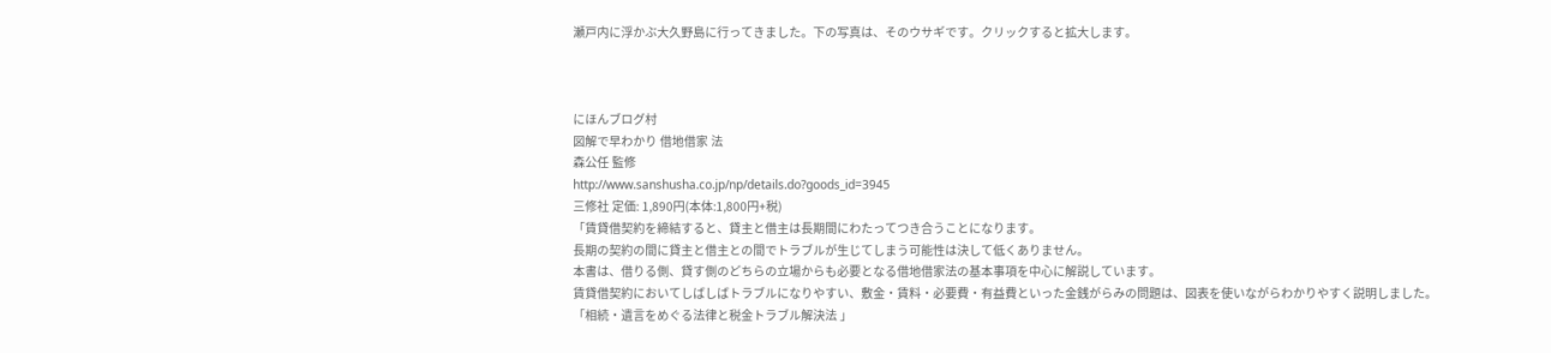瀬戸内に浮かぶ大久野島に行ってきました。下の写真は、そのウサギです。クリックすると拡大します。



にほんブログ村
図解で早わかり 借地借家 法
森公任 監修
http://www.sanshusha.co.jp/np/details.do?goods_id=3945
三修社 定価: 1,890円(本体:1,800円+税)
「賃貸借契約を締結すると、貸主と借主は長期間にわたってつき合うことになります。
長期の契約の間に貸主と借主との間でトラブルが生じてしまう可能性は決して低くありません。
本書は、借りる側、貸す側のどちらの立場からも必要となる借地借家法の基本事項を中心に解説しています。
賃貸借契約においてしばしばトラブルになりやすい、敷金・賃料・必要費・有益費といった金銭がらみの問題は、図表を使いながらわかりやすく説明しました。
「相続・遺言をめぐる法律と税金トラブル解決法 」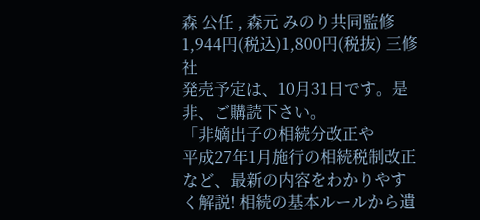森 公任 , 森元 みのり共同監修
1,944円(税込)1,800円(税抜) 三修社
発売予定は、10月31日です。是非、ご購読下さい。
「非嫡出子の相続分改正や
平成27年1月施行の相続税制改正など、最新の内容をわかりやすく解説! 相続の基本ルールから遺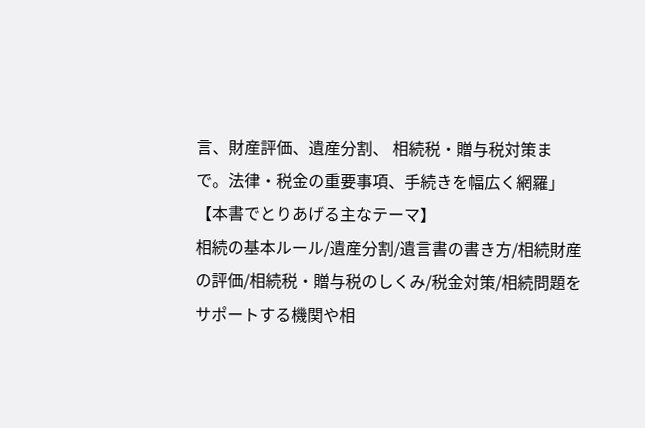言、財産評価、遺産分割、 相続税・贈与税対策まで。法律・税金の重要事項、手続きを幅広く網羅」
【本書でとりあげる主なテーマ】
相続の基本ルール/遺産分割/遺言書の書き方/相続財産の評価/相続税・贈与税のしくみ/税金対策/相続問題をサポートする機関や相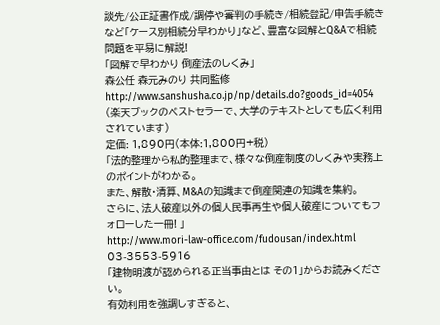談先/公正証書作成/調停や審判の手続き/相続登記/申告手続き など「ケース別相続分早わかり」など、豊富な図解とQ&Aで相続問題を平易に解説!
「図解で早わかり 倒産法のしくみ」
森公任 森元みのり 共同監修
http://www.sanshusha.co.jp/np/details.do?goods_id=4054
(楽天ブックのベストセラーで、大学のテキストとしても広く利用されています)
定価: 1,890円(本体:1,800円+税)
「法的整理から私的整理まで、様々な倒産制度のしくみや実務上のポイントがわかる。
また、解散・清算、M&Aの知識まで倒産関連の知識を集約。
さらに、法人破産以外の個人民事再生や個人破産についてもフォローした一冊! 」
http://www.mori-law-office.com/fudousan/index.html
03-3553-5916
「建物明渡が認められる正当事由とは その1」からお読みください。
有効利用を強調しすぎると、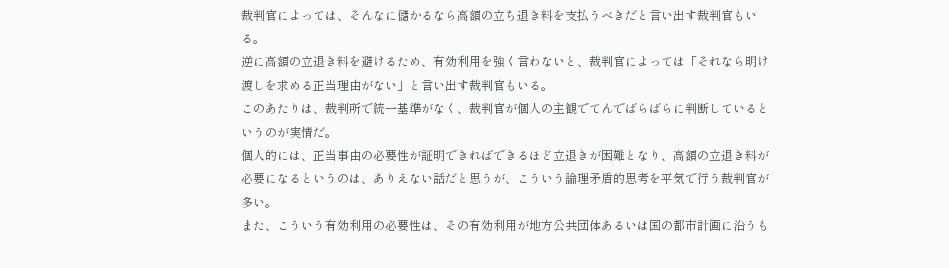裁判官によっては、そんなに儲かるなら高額の立ち退き料を支払うべきだと言い出す裁判官もいる。
逆に高額の立退き料を避けるため、有効利用を強く言わないと、裁判官によっては「それなら明け渡しを求める正当理由がない」と言い出す裁判官もいる。
このあたりは、裁判所で統一基準がなく、裁判官が個人の主観でてんでばらばらに判断しているというのが実情だ。
個人的には、正当事由の必要性が証明できればできるほど立退きが困難となり、高額の立退き料が必要になるというのは、ありえない話だと思うが、こういう論理矛盾的思考を平気で行う裁判官が多い。
また、こういう有効利用の必要性は、その有効利用が地方公共団体あるいは国の都市計画に沿うも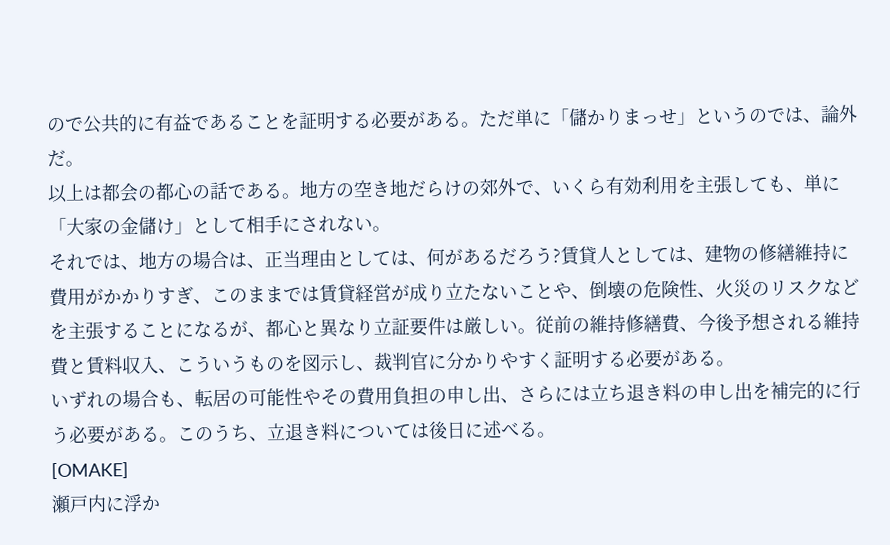ので公共的に有益であることを証明する必要がある。ただ単に「儲かりまっせ」というのでは、論外だ。
以上は都会の都心の話である。地方の空き地だらけの郊外で、いくら有効利用を主張しても、単に「大家の金儲け」として相手にされない。
それでは、地方の場合は、正当理由としては、何があるだろう?賃貸人としては、建物の修繕維持に費用がかかりすぎ、このままでは賃貸経営が成り立たないことや、倒壊の危険性、火災のリスクなどを主張することになるが、都心と異なり立証要件は厳しい。従前の維持修繕費、今後予想される維持費と賃料収入、こういうものを図示し、裁判官に分かりやすく証明する必要がある。
いずれの場合も、転居の可能性やその費用負担の申し出、さらには立ち退き料の申し出を補完的に行う必要がある。このうち、立退き料については後日に述べる。
[OMAKE]
瀬戸内に浮か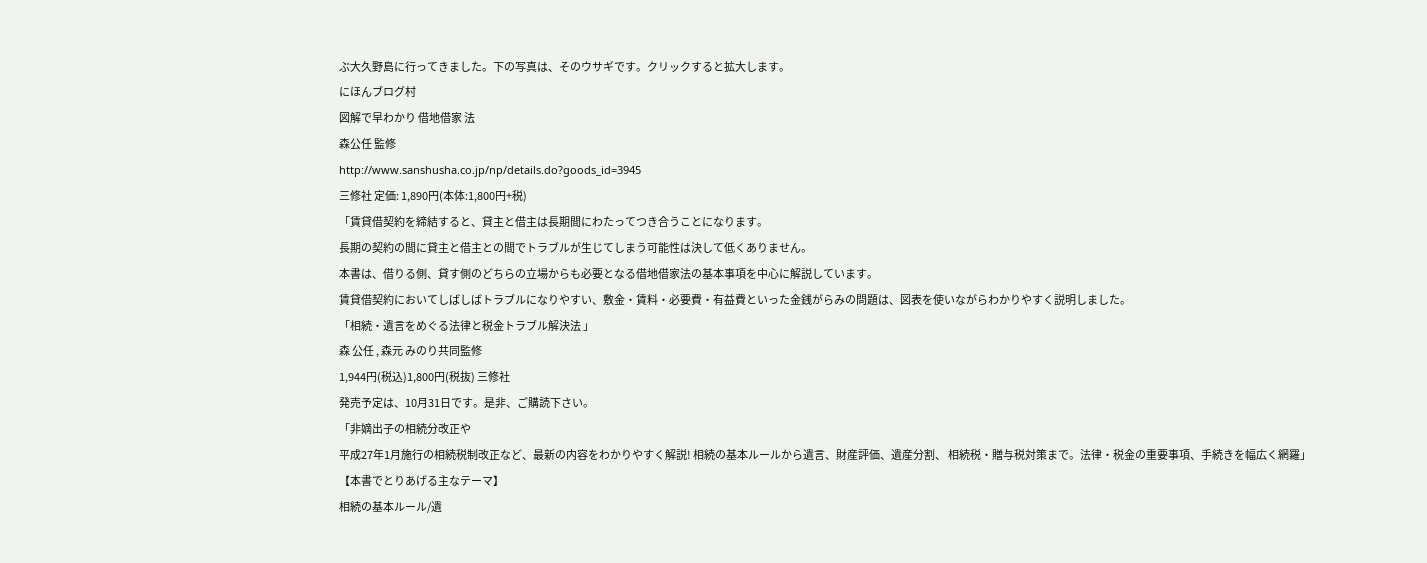ぶ大久野島に行ってきました。下の写真は、そのウサギです。クリックすると拡大します。
にほんブログ村
図解で早わかり 借地借家 法
森公任 監修
http://www.sanshusha.co.jp/np/details.do?goods_id=3945
三修社 定価: 1,890円(本体:1,800円+税)
「賃貸借契約を締結すると、貸主と借主は長期間にわたってつき合うことになります。
長期の契約の間に貸主と借主との間でトラブルが生じてしまう可能性は決して低くありません。
本書は、借りる側、貸す側のどちらの立場からも必要となる借地借家法の基本事項を中心に解説しています。
賃貸借契約においてしばしばトラブルになりやすい、敷金・賃料・必要費・有益費といった金銭がらみの問題は、図表を使いながらわかりやすく説明しました。
「相続・遺言をめぐる法律と税金トラブル解決法 」
森 公任 , 森元 みのり共同監修
1,944円(税込)1,800円(税抜) 三修社
発売予定は、10月31日です。是非、ご購読下さい。
「非嫡出子の相続分改正や
平成27年1月施行の相続税制改正など、最新の内容をわかりやすく解説! 相続の基本ルールから遺言、財産評価、遺産分割、 相続税・贈与税対策まで。法律・税金の重要事項、手続きを幅広く網羅」
【本書でとりあげる主なテーマ】
相続の基本ルール/遺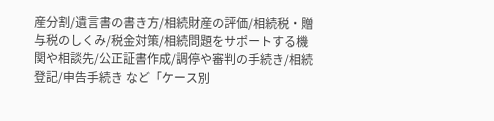産分割/遺言書の書き方/相続財産の評価/相続税・贈与税のしくみ/税金対策/相続問題をサポートする機関や相談先/公正証書作成/調停や審判の手続き/相続登記/申告手続き など「ケース別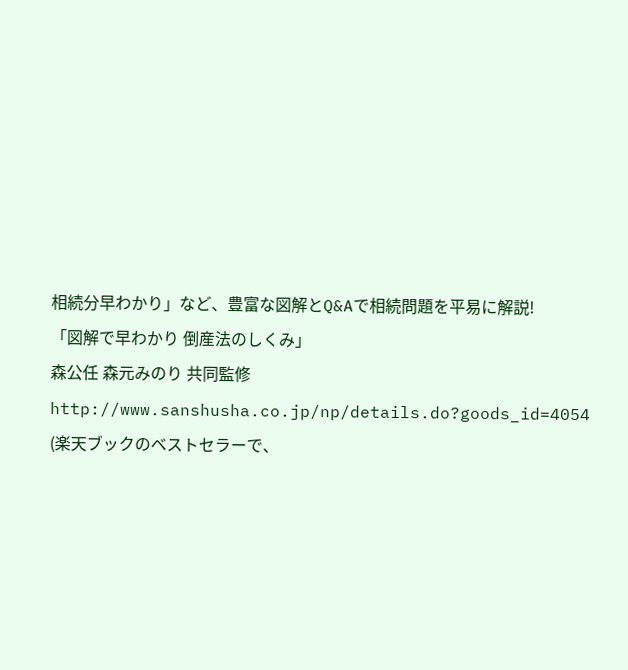相続分早わかり」など、豊富な図解とQ&Aで相続問題を平易に解説!
「図解で早わかり 倒産法のしくみ」
森公任 森元みのり 共同監修
http://www.sanshusha.co.jp/np/details.do?goods_id=4054
(楽天ブックのベストセラーで、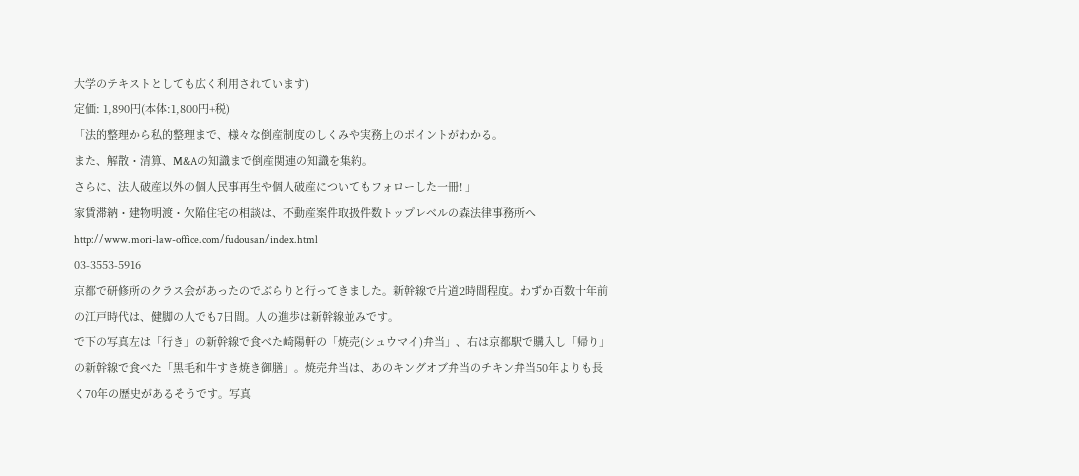大学のテキストとしても広く利用されています)
定価: 1,890円(本体:1,800円+税)
「法的整理から私的整理まで、様々な倒産制度のしくみや実務上のポイントがわかる。
また、解散・清算、M&Aの知識まで倒産関連の知識を集約。
さらに、法人破産以外の個人民事再生や個人破産についてもフォローした一冊! 」
家賃滞納・建物明渡・欠陥住宅の相談は、不動産案件取扱件数トップレベルの森法律事務所へ
http://www.mori-law-office.com/fudousan/index.html
03-3553-5916
京都で研修所のクラス会があったのでぶらりと行ってきました。新幹線で片道2時間程度。わずか百数十年前の江戸時代は、健脚の人でも7日間。人の進歩は新幹線並みです。
で下の写真左は「行き」の新幹線で食べた崎陽軒の「焼売(シュウマイ)弁当」、右は京都駅で購入し「帰り」の新幹線で食べた「黒毛和牛すき焼き御膳」。焼売弁当は、あのキングオブ弁当のチキン弁当50年よりも長く70年の歴史があるそうです。写真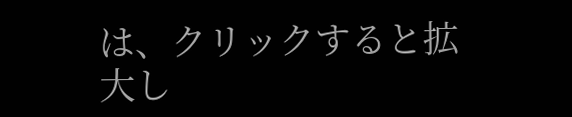は、クリックすると拡大し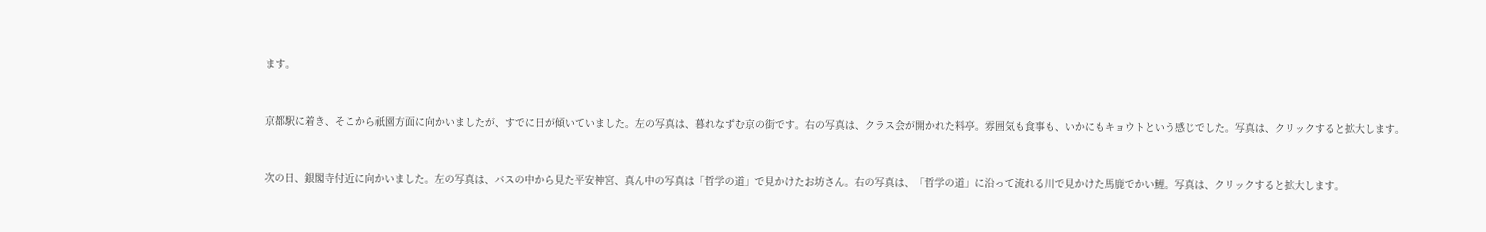ます。


京都駅に着き、そこから祇園方面に向かいましたが、すでに日が傾いていました。左の写真は、暮れなずむ京の街です。右の写真は、クラス会が開かれた料亭。雰囲気も食事も、いかにもキョウトという感じでした。写真は、クリックすると拡大します。


次の日、銀閣寺付近に向かいました。左の写真は、バスの中から見た平安神宮、真ん中の写真は「哲学の道」で見かけたお坊さん。右の写真は、「哲学の道」に沿って流れる川で見かけた馬鹿でかい鯉。写真は、クリックすると拡大します。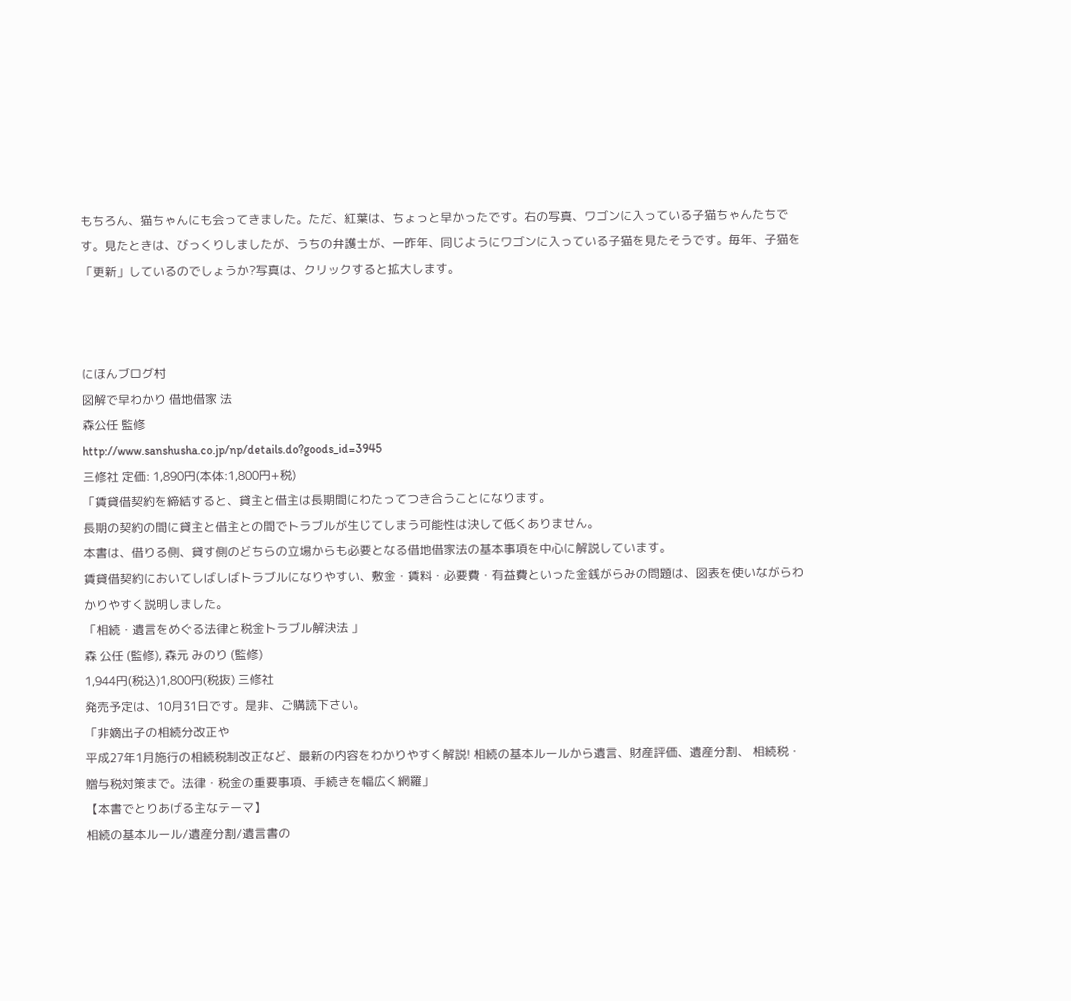もちろん、猫ちゃんにも会ってきました。ただ、紅葉は、ちょっと早かったです。右の写真、ワゴンに入っている子猫ちゃんたちです。見たときは、びっくりしましたが、うちの弁護士が、一昨年、同じようにワゴンに入っている子猫を見たそうです。毎年、子猫を「更新」しているのでしょうか?写真は、クリックすると拡大します。



にほんブログ村
図解で早わかり 借地借家 法
森公任 監修
http://www.sanshusha.co.jp/np/details.do?goods_id=3945
三修社 定価: 1,890円(本体:1,800円+税)
「賃貸借契約を締結すると、貸主と借主は長期間にわたってつき合うことになります。
長期の契約の間に貸主と借主との間でトラブルが生じてしまう可能性は決して低くありません。
本書は、借りる側、貸す側のどちらの立場からも必要となる借地借家法の基本事項を中心に解説しています。
賃貸借契約においてしばしばトラブルになりやすい、敷金・賃料・必要費・有益費といった金銭がらみの問題は、図表を使いながらわかりやすく説明しました。
「相続・遺言をめぐる法律と税金トラブル解決法 」
森 公任 (監修), 森元 みのり (監修)
1,944円(税込)1,800円(税抜) 三修社
発売予定は、10月31日です。是非、ご購読下さい。
「非嫡出子の相続分改正や
平成27年1月施行の相続税制改正など、最新の内容をわかりやすく解説! 相続の基本ルールから遺言、財産評価、遺産分割、 相続税・贈与税対策まで。法律・税金の重要事項、手続きを幅広く網羅」
【本書でとりあげる主なテーマ】
相続の基本ルール/遺産分割/遺言書の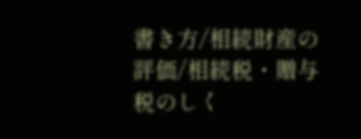書き方/相続財産の評価/相続税・贈与税のしく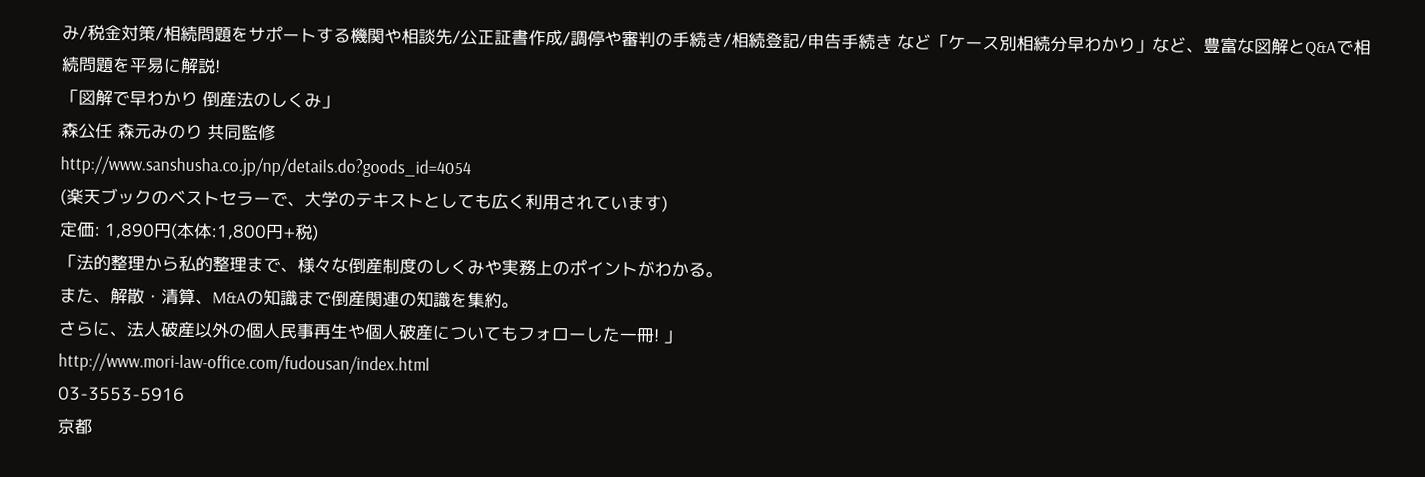み/税金対策/相続問題をサポートする機関や相談先/公正証書作成/調停や審判の手続き/相続登記/申告手続き など「ケース別相続分早わかり」など、豊富な図解とQ&Aで相続問題を平易に解説!
「図解で早わかり 倒産法のしくみ」
森公任 森元みのり 共同監修
http://www.sanshusha.co.jp/np/details.do?goods_id=4054
(楽天ブックのベストセラーで、大学のテキストとしても広く利用されています)
定価: 1,890円(本体:1,800円+税)
「法的整理から私的整理まで、様々な倒産制度のしくみや実務上のポイントがわかる。
また、解散・清算、M&Aの知識まで倒産関連の知識を集約。
さらに、法人破産以外の個人民事再生や個人破産についてもフォローした一冊! 」
http://www.mori-law-office.com/fudousan/index.html
03-3553-5916
京都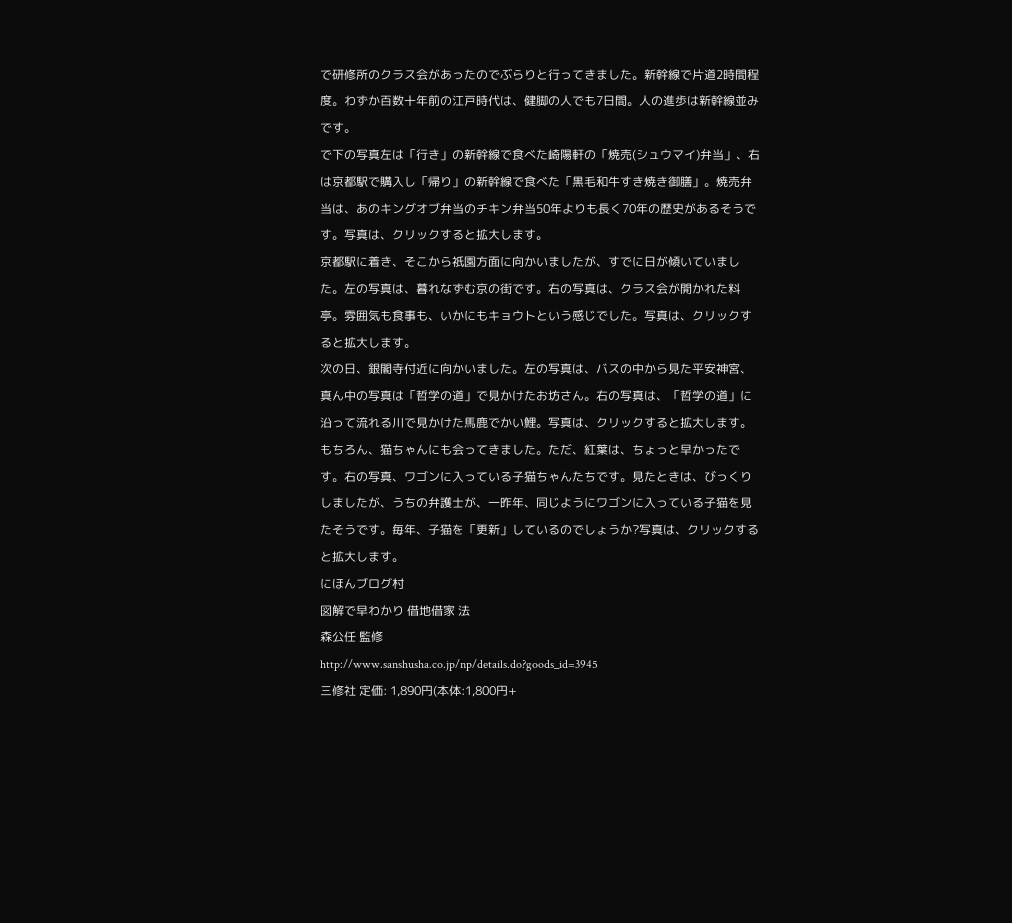で研修所のクラス会があったのでぶらりと行ってきました。新幹線で片道2時間程度。わずか百数十年前の江戸時代は、健脚の人でも7日間。人の進歩は新幹線並みです。
で下の写真左は「行き」の新幹線で食べた崎陽軒の「焼売(シュウマイ)弁当」、右は京都駅で購入し「帰り」の新幹線で食べた「黒毛和牛すき焼き御膳」。焼売弁当は、あのキングオブ弁当のチキン弁当50年よりも長く70年の歴史があるそうです。写真は、クリックすると拡大します。
京都駅に着き、そこから祇園方面に向かいましたが、すでに日が傾いていました。左の写真は、暮れなずむ京の街です。右の写真は、クラス会が開かれた料亭。雰囲気も食事も、いかにもキョウトという感じでした。写真は、クリックすると拡大します。
次の日、銀閣寺付近に向かいました。左の写真は、バスの中から見た平安神宮、真ん中の写真は「哲学の道」で見かけたお坊さん。右の写真は、「哲学の道」に沿って流れる川で見かけた馬鹿でかい鯉。写真は、クリックすると拡大します。
もちろん、猫ちゃんにも会ってきました。ただ、紅葉は、ちょっと早かったです。右の写真、ワゴンに入っている子猫ちゃんたちです。見たときは、びっくりしましたが、うちの弁護士が、一昨年、同じようにワゴンに入っている子猫を見たそうです。毎年、子猫を「更新」しているのでしょうか?写真は、クリックすると拡大します。
にほんブログ村
図解で早わかり 借地借家 法
森公任 監修
http://www.sanshusha.co.jp/np/details.do?goods_id=3945
三修社 定価: 1,890円(本体:1,800円+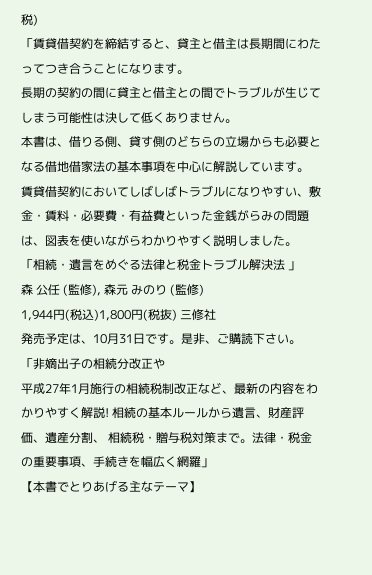税)
「賃貸借契約を締結すると、貸主と借主は長期間にわたってつき合うことになります。
長期の契約の間に貸主と借主との間でトラブルが生じてしまう可能性は決して低くありません。
本書は、借りる側、貸す側のどちらの立場からも必要となる借地借家法の基本事項を中心に解説しています。
賃貸借契約においてしばしばトラブルになりやすい、敷金・賃料・必要費・有益費といった金銭がらみの問題は、図表を使いながらわかりやすく説明しました。
「相続・遺言をめぐる法律と税金トラブル解決法 」
森 公任 (監修), 森元 みのり (監修)
1,944円(税込)1,800円(税抜) 三修社
発売予定は、10月31日です。是非、ご購読下さい。
「非嫡出子の相続分改正や
平成27年1月施行の相続税制改正など、最新の内容をわかりやすく解説! 相続の基本ルールから遺言、財産評価、遺産分割、 相続税・贈与税対策まで。法律・税金の重要事項、手続きを幅広く網羅」
【本書でとりあげる主なテーマ】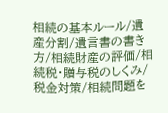相続の基本ルール/遺産分割/遺言書の書き方/相続財産の評価/相続税・贈与税のしくみ/税金対策/相続問題を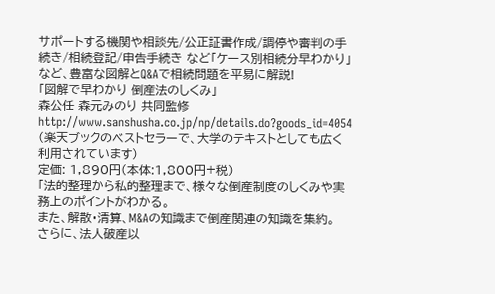サポートする機関や相談先/公正証書作成/調停や審判の手続き/相続登記/申告手続き など「ケース別相続分早わかり」など、豊富な図解とQ&Aで相続問題を平易に解説!
「図解で早わかり 倒産法のしくみ」
森公任 森元みのり 共同監修
http://www.sanshusha.co.jp/np/details.do?goods_id=4054
(楽天ブックのベストセラーで、大学のテキストとしても広く利用されています)
定価: 1,890円(本体:1,800円+税)
「法的整理から私的整理まで、様々な倒産制度のしくみや実務上のポイントがわかる。
また、解散・清算、M&Aの知識まで倒産関連の知識を集約。
さらに、法人破産以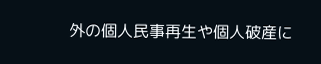外の個人民事再生や個人破産に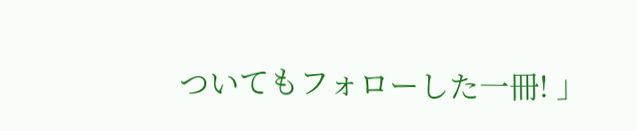ついてもフォローした一冊! 」